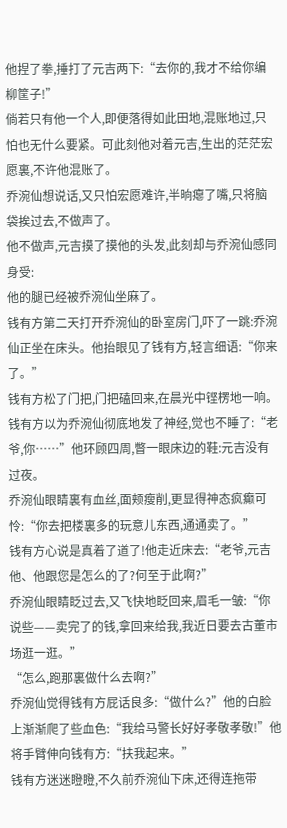他捏了拳,捶打了元吉两下:“去你的,我才不给你编柳筐子!”
倘若只有他一个人,即便落得如此田地,混账地过,只怕也无什么要紧。可此刻他对着元吉,生出的茫茫宏愿裏,不许他混账了。
乔涴仙想说话,又只怕宏愿难许,半晌瘪了嘴,只将脑袋挨过去,不做声了。
他不做声,元吉摸了摸他的头发,此刻却与乔涴仙感同身受:
他的腿已经被乔涴仙坐麻了。
钱有方第二天打开乔涴仙的卧室房门,吓了一跳:乔涴仙正坐在床头。他抬眼见了钱有方,轻言细语:“你来了。”
钱有方松了门把,门把磕回来,在晨光中铿楞地一响。钱有方以为乔涴仙彻底地发了神经,觉也不睡了:“老爷,你……”他环顾四周,瞥一眼床边的鞋:元吉没有过夜。
乔涴仙眼睛裏有血丝,面颊瘦削,更显得神态疯癫可怜:“你去把楼裏多的玩意儿东西,通通卖了。”
钱有方心说是真着了道了!他走近床去:“老爷,元吉他、他跟您是怎么的了?何至于此啊?”
乔涴仙眼睛眨过去,又飞快地眨回来,眉毛一皱:“你说些——卖完了的钱,拿回来给我,我近日要去古董市场逛一逛。”
“怎么,跑那裏做什么去啊?”
乔涴仙觉得钱有方屁话良多:“做什么?”他的白脸上渐渐爬了些血色:“我给马警长好好孝敬孝敬!”他将手臂伸向钱有方:“扶我起来。”
钱有方迷迷瞪瞪,不久前乔涴仙下床,还得连拖带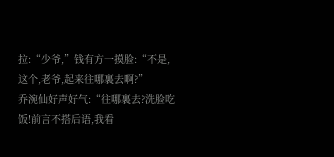拉:“少爷,”钱有方一摸脸:“不是,这个,老爷,起来往哪裏去啊?”
乔涴仙好声好气:“往哪裏去?洗脸吃饭!前言不搭后语,我看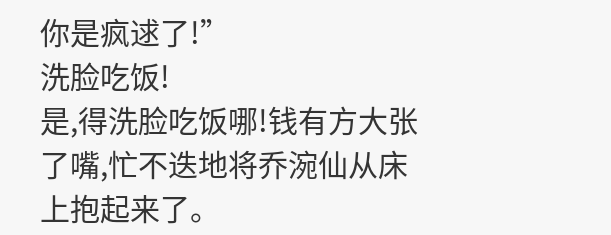你是疯逑了!”
洗脸吃饭!
是,得洗脸吃饭哪!钱有方大张了嘴,忙不迭地将乔涴仙从床上抱起来了。